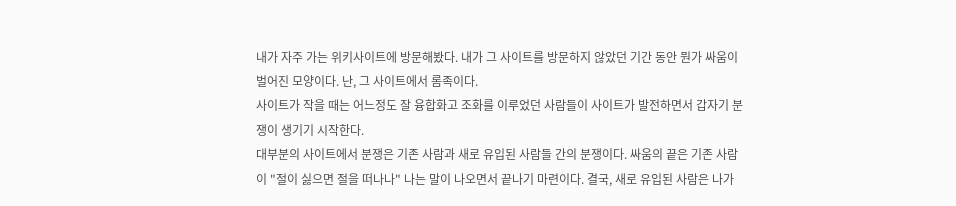내가 자주 가는 위키사이트에 방문해봤다. 내가 그 사이트를 방문하지 않았던 기간 동안 뭔가 싸움이 벌어진 모양이다. 난, 그 사이트에서 롬족이다.
사이트가 작을 때는 어느정도 잘 융합화고 조화를 이루었던 사람들이 사이트가 발전하면서 갑자기 분쟁이 생기기 시작한다.
대부분의 사이트에서 분쟁은 기존 사람과 새로 유입된 사람들 간의 분쟁이다. 싸움의 끝은 기존 사람이 "절이 싫으면 절을 떠나나" 나는 말이 나오면서 끝나기 마련이다. 결국, 새로 유입된 사람은 나가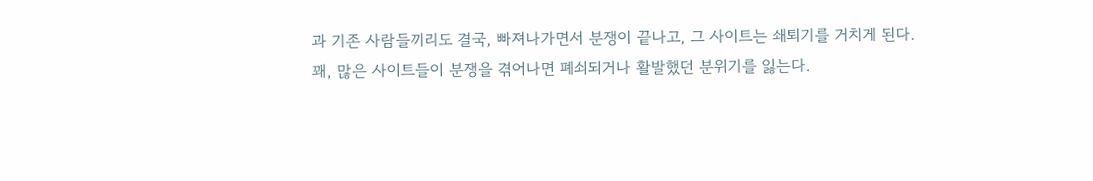과 기존 사람들끼리도 결국, 빠져나가면서 분쟁이 끝나고, 그 사이트는 쇄퇴기를 거치게 된다.
꽤, 많은 사이트들이 분쟁을 겪어나면 폐쇠되거나 활발했던 분위기를 잃는다.